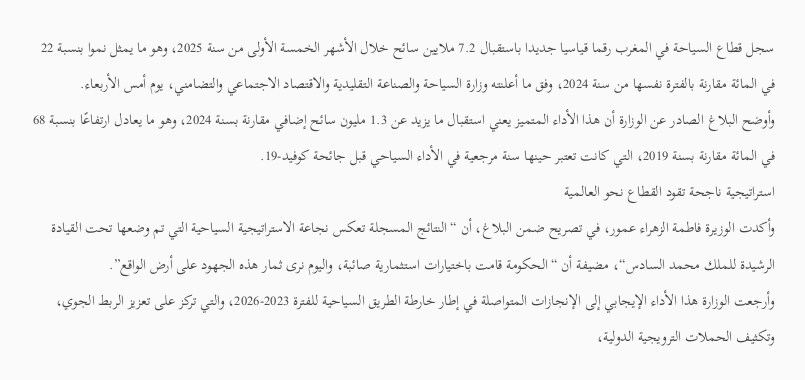سجل قطاع السياحة في المغرب رقما قياسيا جديدا باستقبال 7.2 ملايين سائح خلال الأشهر الخمسة الأولى من سنة 2025، وهو ما يمثل نموا بنسبة 22 في المائة مقارنة بالفترة نفسها من سنة 2024، وفق ما أعلنته وزارة السياحة والصناعة التقليدية والاقتصاد الاجتماعي والتضامني، يوم أمس الأربعاء.
وأوضح البلاغ الصادر عن الوزارة أن هذا الأداء المتميز يعني استقبال ما يزيد عن 1.3 مليون سائح إضافي مقارنة بسنة 2024، وهو ما يعادل ارتفاعًا بنسبة 68 في المائة مقارنة بسنة 2019، التي كانت تعتبر حينها سنة مرجعية في الأداء السياحي قبل جائحة كوفيد-19.
استراتيجية ناجحة تقود القطاع نحو العالمية
وأكدت الوزيرة فاطمة الزهراء عمور، في تصريح ضمن البلاغ، أن “النتائج المسجلة تعكس نجاعة الاستراتيجية السياحية التي تم وضعها تحت القيادة الرشيدة للملك محمد السادس“، مضيفة أن “الحكومة قامت باختيارات استثمارية صائبة، واليوم نرى ثمار هذه الجهود على أرض الواقع”.
وأرجعت الوزارة هذا الأداء الإيجابي إلى الإنجازات المتواصلة في إطار خارطة الطريق السياحية للفترة 2023-2026، والتي تركز على تعزيز الربط الجوي، وتكثيف الحملات الترويجية الدولية،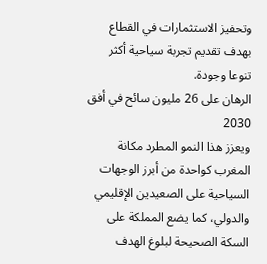وتحفيز الاستثمارات في القطاع بهدف تقديم تجربة سياحية أكثر تنوعا وجودة.
الرهان على 26 مليون سائح في أفق 2030
ويعزز هذا النمو المطرد مكانة المغرب كواحدة من أبرز الوجهات السياحية على الصعيدين الإقليمي والدولي، كما يضع المملكة على السكة الصحيحة لبلوغ الهدف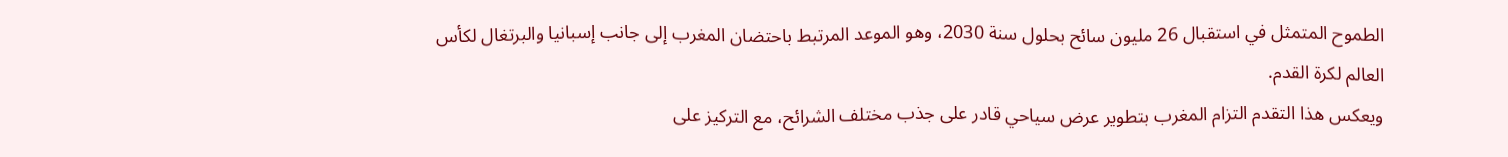الطموح المتمثل في استقبال 26 مليون سائح بحلول سنة 2030، وهو الموعد المرتبط باحتضان المغرب إلى جانب إسبانيا والبرتغال لكأس العالم لكرة القدم.
ويعكس هذا التقدم التزام المغرب بتطوير عرض سياحي قادر على جذب مختلف الشرائح، مع التركيز على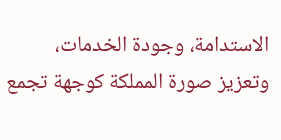الاستدامة، وجودة الخدمات، وتعزيز صورة المملكة كوجهة تجمع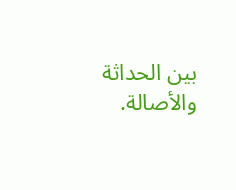بين الحداثة والأصالة.